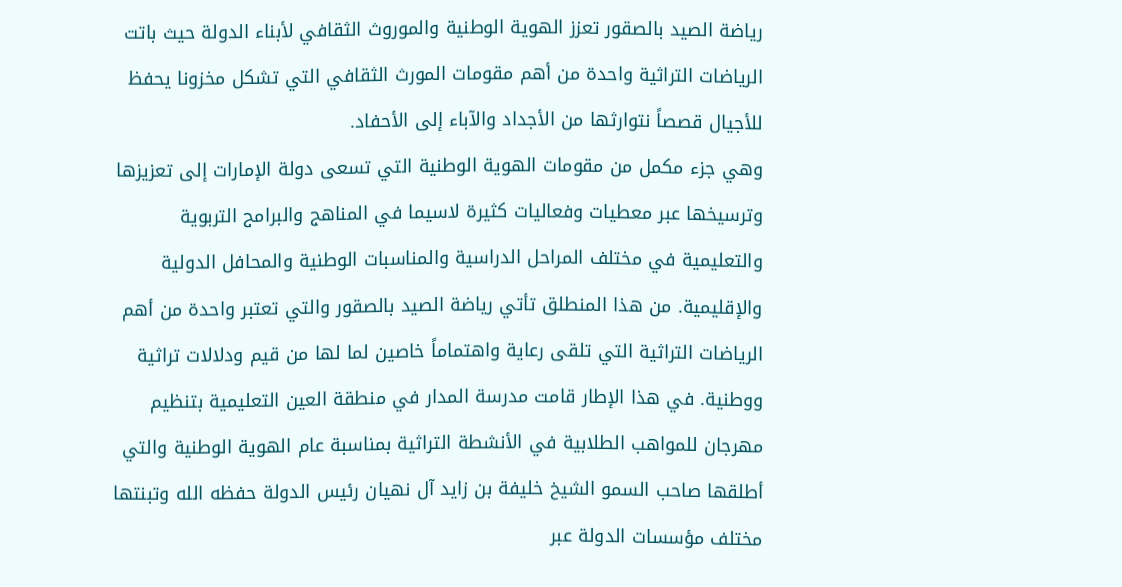رياضة الصيد بالصقور تعزز الهوية الوطنية والموروث الثقافي لأبناء الدولة حيث باتت الرياضات التراثية واحدة من أهم مقومات المورث الثقافي التي تشكل مخزونا يحفظ للأجيال قصصاً نتوارثها من الأجداد والآباء إلى الأحفاد.
وهي جزء مكمل من مقومات الهوية الوطنية التي تسعى دولة الإمارات إلى تعزيزها وترسيخها عبر معطيات وفعاليات كثيرة لاسيما في المناهج والبرامج التربوية والتعليمية في مختلف المراحل الدراسية والمناسبات الوطنية والمحافل الدولية والإقليمية. من هذا المنطلق تأتي رياضة الصيد بالصقور والتي تعتبر واحدة من أهم الرياضات التراثية التي تلقى رعاية واهتماماً خاصين لما لها من قيم ودلالات تراثية ووطنية. في هذا الإطار قامت مدرسة المدار في منطقة العين التعليمية بتنظيم مهرجان للمواهب الطلابية في الأنشطة التراثية بمناسبة عام الهوية الوطنية والتي أطلقها صاحب السمو الشيخ خليفة بن زايد آل نهيان رئيس الدولة حفظه الله وتبنتها مختلف مؤسسات الدولة عبر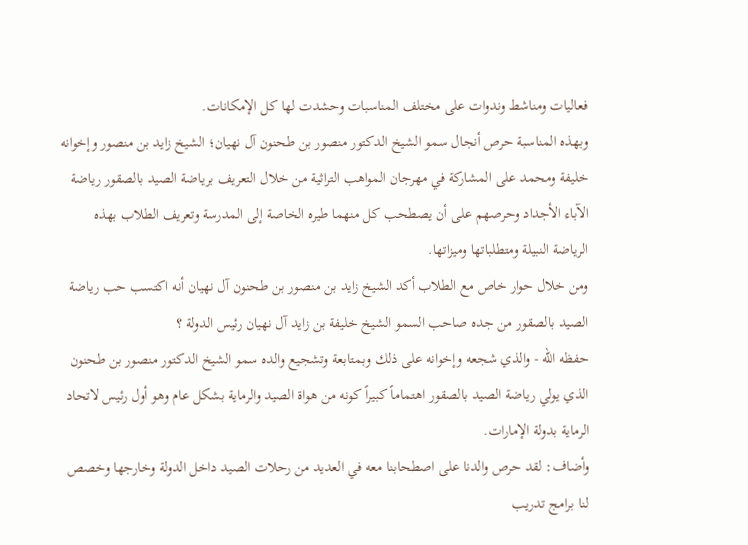فعاليات ومناشط وندوات على مختلف المناسبات وحشدت لها كل الإمكانات.
وبهذه المناسبة حرص أنجال سمو الشيخ الدكتور منصور بن طحنون آل نهيان؛ الشيخ زايد بن منصور وإخوانه خليفة ومحمد على المشاركة في مهرجان المواهب التراثية من خلال التعريف برياضة الصيد بالصقور رياضة الآباء الأجداد وحرصهم على أن يصطحب كل منهما طيره الخاصة إلى المدرسة وتعريف الطلاب بهذه الرياضة النبيلة ومتطلباتها وميزاتها.
ومن خلال حوار خاص مع الطلاب أكد الشيخ زايد بن منصور بن طحنون آل نهيان أنه اكتسب حب رياضة الصيد بالصقور من جده صاحب السمو الشيخ خليفة بن زايد آل نهيان رئيس الدولة ؟
حفظه الله - والذي شجعه وإخوانه على ذلك وبمتابعة وتشجيع والده سمو الشيخ الدكتور منصور بن طحنون الذي يولي رياضة الصيد بالصقور اهتماماً كبيراً كونه من هواة الصيد والرماية بشكل عام وهو أول رئيس لاتحاد الرماية بدولة الإمارات.
وأضاف: لقد حرص والدنا على اصطحابنا معه في العديد من رحلات الصيد داخل الدولة وخارجها وخصص لنا برامج تدريب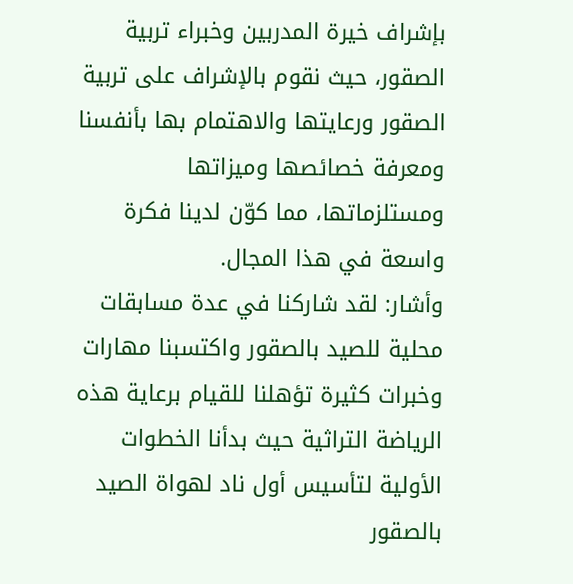بإشراف خيرة المدربين وخبراء تربية الصقور، حيث نقوم بالإشراف على تربية الصقور ورعايتها والاهتمام بها بأنفسنا ومعرفة خصائصها وميزاتها ومستلزماتها، مما كوّن لدينا فكرة واسعة في هذا المجال.
وأشار: لقد شاركنا في عدة مسابقات محلية للصيد بالصقور واكتسبنا مهارات وخبرات كثيرة تؤهلنا للقيام برعاية هذه الرياضة التراثية حيث بدأنا الخطوات الأولية لتأسيس أول ناد لهواة الصيد بالصقور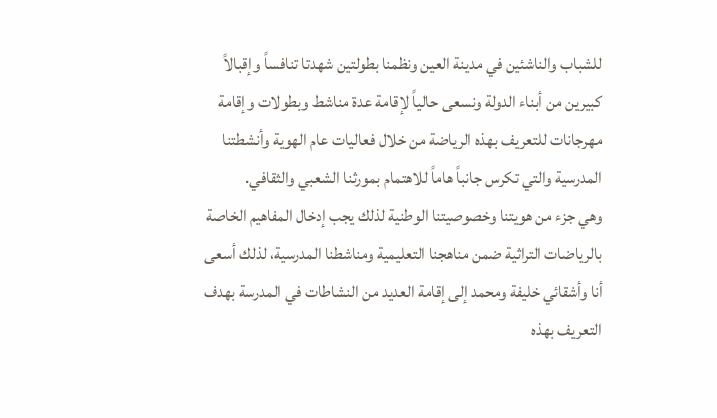للشباب والناشئين في مدينة العين ونظمنا بطولتين شهدتا تنافساً وإقبالاً كبيرين من أبناء الدولة ونسعى حالياً لإقامة عدة مناشط وبطولات وإقامة مهرجانات للتعريف بهذه الرياضة من خلال فعاليات عام الهوية وأنشطتنا المدرسية والتي تكرس جانباً هاماً للاهتمام بمورثنا الشعبي والثقافي.
وهي جزء من هويتنا وخصوصيتنا الوطنية لذلك يجب إدخال المفاهيم الخاصة بالرياضات التراثية ضمن مناهجنا التعليمية ومناشطنا المدرسية، لذلك أسعى أنا وأشقائي خليفة ومحمد إلى إقامة العديد من النشاطات في المدرسة بهدف التعريف بهذه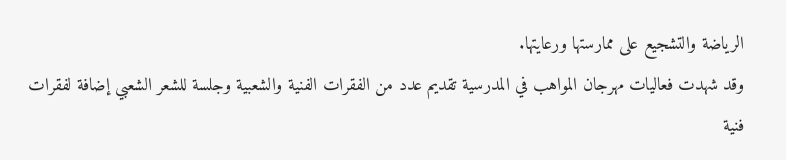الرياضة والتشجيع على ممارستها ورعايتها.
وقد شهدت فعاليات مهرجان المواهب في المدرسية تقديم عدد من الفقرات الفنية والشعبية وجلسة للشعر الشعبي إضافة لفقرات فنية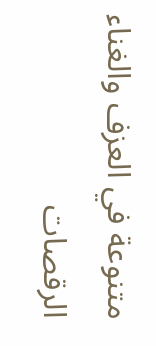متنوعة في العزف والغناء الرقصات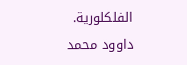الفلكلورية.
داوود محمد